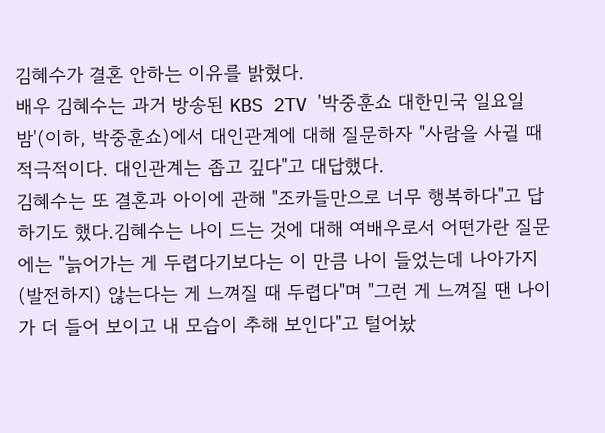김혜수가 결혼 안하는 이유를 밝혔다.
배우 김혜수는 과거 방송된 KBS 2TV '박중훈쇼 대한민국 일요일밤'(이하, 박중훈쇼)에서 대인관계에 대해 질문하자 "사람을 사귈 때 적극적이다. 대인관계는 좁고 깊다"고 대답했다.
김혜수는 또 결혼과 아이에 관해 "조카들만으로 너무 행복하다"고 답하기도 했다.김혜수는 나이 드는 것에 대해 여배우로서 어떤가란 질문에는 "늙어가는 게 두렵다기보다는 이 만큼 나이 들었는데 나아가지(발전하지) 않는다는 게 느껴질 때 두렵다"며 "그런 게 느껴질 땐 나이가 더 들어 보이고 내 모습이 추해 보인다"고 털어놨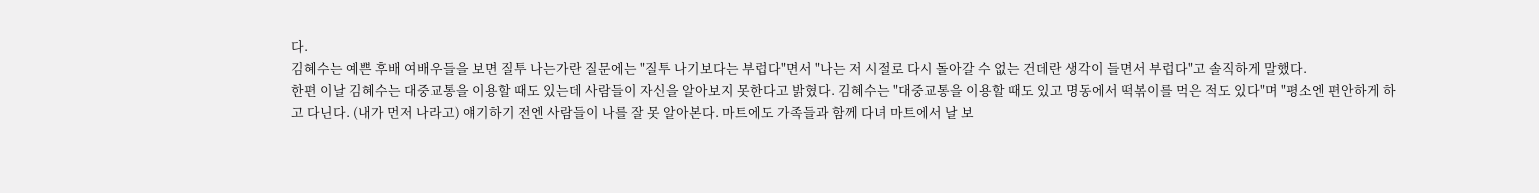다.
김혜수는 예쁜 후배 여배우들을 보면 질투 나는가란 질문에는 "질투 나기보다는 부럽다"면서 "나는 저 시절로 다시 돌아갈 수 없는 건데란 생각이 들면서 부럽다"고 솔직하게 말했다.
한편 이날 김혜수는 대중교통을 이용할 때도 있는데 사람들이 자신을 알아보지 못한다고 밝혔다. 김혜수는 "대중교통을 이용할 때도 있고 명동에서 떡볶이를 먹은 적도 있다"며 "평소엔 편안하게 하고 다닌다. (내가 먼저 나라고) 얘기하기 전엔 사람들이 나를 잘 못 알아본다. 마트에도 가족들과 함께 다녀 마트에서 날 보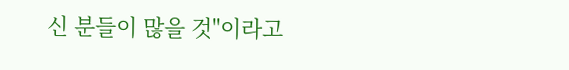신 분들이 많을 것"이라고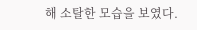해 소탈한 모습을 보였다.